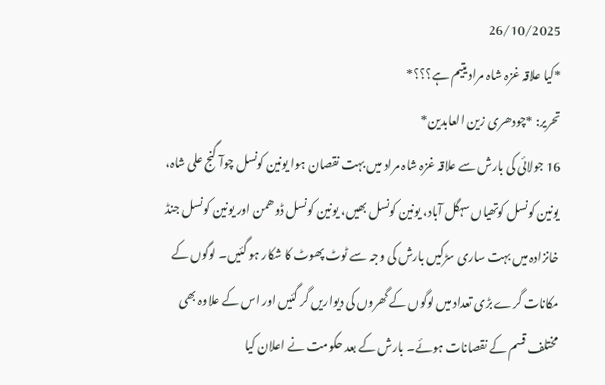26/10/2025
*کیا علاقہ غزہ شاہ مراد یتیم ہے؟؟؟*
تحریر: *چودھری زین العابدین*
16 جولائی کی بارش سے علاقہ غزہ شاہ مراد میں بہت نقصان ہوا یونین کونسل چوآ گنج علی شاہ، یونین کونسل کوتھیاں سہگل آباد، یونین کونسل بھیں، یونین کونسل ڈوھمن اور یونین کونسل جنڈ خانزادہ میں بہت ساری سڑکیں بارش کی وجہ سے ٹوٹ پھوٹ کا شکار ہو گئیں۔ لوگوں کے مکانات گرے بڑی تعداد میں لوگوں کے گھروں کی دیواریں گر گئیں اور اس کے علاوہ بھی مختلف قسم کے نقصانات ہوئے۔ بارش کے بعد حکومت نے اعلان کیا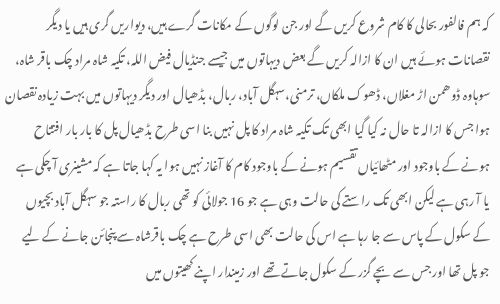کہ ہم فالفور بحالی کا کام شروع کریں گے اور جن لوگوں کے مکانات گرے ہیں، دیواریں گری ہیں یا دیگر نقصانات ہوئے ہیں ان کا ازالہ کریں گے بعض دیہاتوں میں جیسے جنڈیال فیض اللہ، تکیہ شاہ مراد چک باقر شاہ، سوہاوہ ڈوھمن اڑ مغلاں، ڈھوک ملکاں، ترمنی،سہگل آباد، ربال، بڈھیال اور دیگر دیہاتوں میں بہت زیادہ نقصان ہوا جس کا ازالہ تا حال نہ کیا گیا ابھی تک تکیہ شاہ مراد کا پل نہیں بنا اسی طرح بڈھیال پل کا بار بار افتتاح ہونے کے باوجود اور مٹھائیاں تقسیم ہونے کے باوجود کام کا آغاز نہیں ہوا یہ کہا جاتا ہے کہ مشینری آ چکی ہے یا آ رہی ہے لیکن ابھی تک راستے کی حالت وہی ہے جو 16 جولائی کو تھی ربال کا راستہ جو سہگل آباد بچیوں کے سکول کے پاس سے جا رہا ہے اس کی حالت بھی اسی طرح ہے چک باقرشاہ سے پنجائن جانے کے لیے جو پل تھا اور جس سے بچے گزر کے سکول جاتے تھے اور زمیندار اپنے کھیتوں میں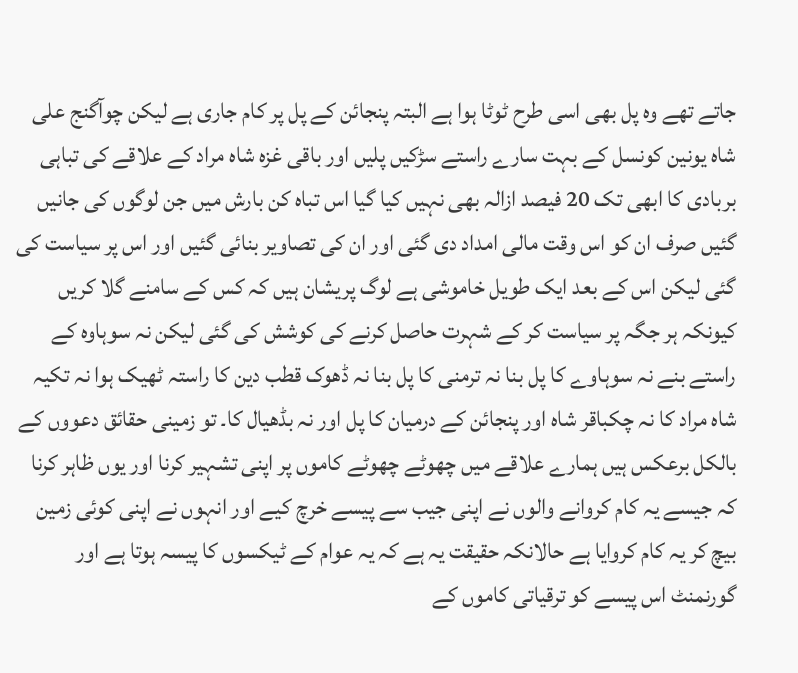جاتے تھے وہ پل بھی اسی طرح ٹوٹا ہوا ہے البتہ پنجائن کے پل پر کام جاری ہے لیکن چوآگنج علی شاہ یونین کونسل کے بہت سارے راستے سڑکیں پلیں اور باقی غزہ شاہ مراد کے علاقے کی تباہی بربادی کا ابھی تک 20 فیصد ازالہ بھی نہیں کیا گیا اس تباہ کن بارش میں جن لوگوں کی جانیں گئیں صرف ان کو اس وقت مالی امداد دی گئی اور ان کی تصاویر بنائی گئیں اور اس پر سیاست کی گئی لیکن اس کے بعد ایک طویل خاموشی ہے لوگ پریشان ہیں کہ کس کے سامنے گلا کریں کیونکہ ہر جگہ پر سیاست کر کے شہرت حاصل کرنے کی کوشش کی گئی لیکن نہ سوہاوہ کے راستے بنے نہ سوہاوے کا پل بنا نہ ترمنی کا پل بنا نہ ڈھوک قطب دین کا راستہ ٹھیک ہوا نہ تکیہ شاہ مراد کا نہ چکباقر شاہ اور پنجائن کے درمیان کا پل اور نہ بڈھیال کا۔ تو زمینی حقائق دعووں کے بالکل برعکس ہیں ہمارے علاقے میں چھوٹے چھوٹے کاموں پر اپنی تشہیر کرنا اور یوں ظاہر کرنا کہ جیسے یہ کام کروانے والوں نے اپنی جیب سے پیسے خرچ کیے اور انہوں نے اپنی کوئی زمین بیچ کر یہ کام کروایا ہے حالانکہ حقیقت یہ ہے کہ یہ عوام کے ٹیکسوں کا پیسہ ہوتا ہے اور گورنمنٹ اس پیسے کو ترقیاتی کاموں کے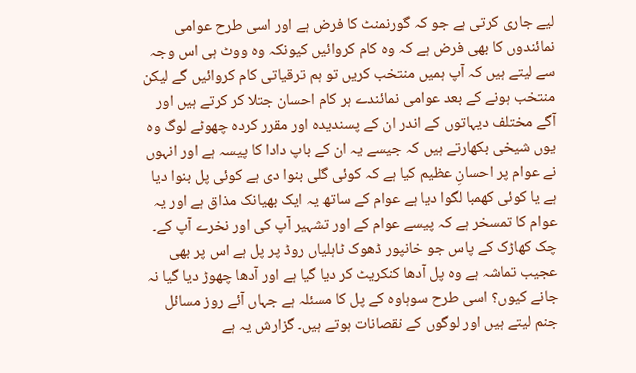لیے جاری کرتی ہے جو کہ گورنمنٹ کا فرض ہے اور اسی طرح عوامی نمائندوں کا بھی فرض ہے کہ وہ کام کروائیں کیونکہ وہ ووٹ ہی اس وجہ سے لیتے ہیں کہ آپ ہمیں منتخب کریں تو ہم ترقیاتی کام کروائیں گے لیکن منتخب ہونے کے بعد عوامی نمائندے ہر کام احسان جتلا کر کرتے ہیں اور آگے مختلف دیہاتوں کے اندر ان کے پسندیدہ اور مقرر کردہ چھوٹے لوگ وہ یوں شیخی بکھارتے ہیں کہ جیسے یہ ان کے باپ دادا کا پیسہ ہے اور انہوں نے عوام پر احسانِ عظیم کیا ہے کہ کوئی گلی بنوا دی ہے کوئی پل بنوا دیا ہے یا کوئی کھمبا لگوا دیا ہے عوام کے ساتھ یہ ایک بھیانک مذاق ہے اور یہ عوام کا تمسخر ہے کہ پیسے عوام کے اور تشہیر آپ کی اور نخرے آپ کے۔ چک کھاڑک کے پاس جو خانپور ڈھوک ٹاہلیاں روڈ پر پل ہے اس پر بھی عجیب تماشہ ہے وہ پل آدھا کنکریٹ کر دیا گیا ہے اور آدھا چھوڑ دیا گیا نہ جانے کیوں؟ اسی طرح سوہاوہ کے پل کا مسئلہ ہے جہاں آئے روز مسائل جنم لیتے ہیں اور لوگوں کے نقصانات ہوتے ہیں۔ گزارش یہ ہے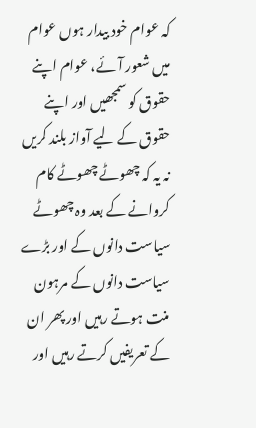کہ عوام خود بیدار ہوں عوام میں شعور آئے، عوام اپنے حقوق کو سمجھیں اور اپنے حقوق کے لیے آواز بلند کریں نہ یہ کہ چھوٹے چھوٹے کام کروانے کے بعد وہ چھوٹے سیاست دانوں کے اور بڑے سیاست دانوں کے مرہون منت ہوتے رہیں اور پھر ان کے تعریفیں کرتے رہیں اور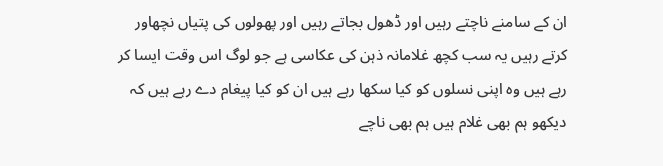ان کے سامنے ناچتے رہیں اور ڈھول بجاتے رہیں اور پھولوں کی پتیاں نچھاور کرتے رہیں یہ سب کچھ غلامانہ ذہن کی عکاسی ہے جو لوگ اس وقت ایسا کر رہے ہیں وہ اپنی نسلوں کو کیا سکھا رہے ہیں ان کو کیا پیغام دے رہے ہیں کہ دیکھو ہم بھی غلام ہیں ہم بھی ناچے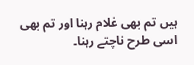ہیں تم بھی غلام رہنا اور تم بھی اسی طرح ناچتے رہنا۔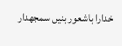خدارا باشعور بنیں سمجھدار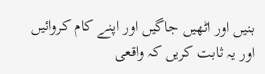بنیں اور اٹھیں جاگیں اور اپنے کام کروائیں اور یہ ثابت کریں کہ واقعی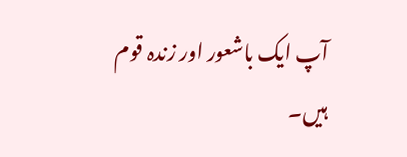آپ ایک باشعور اور زندہ قوم ہیں۔